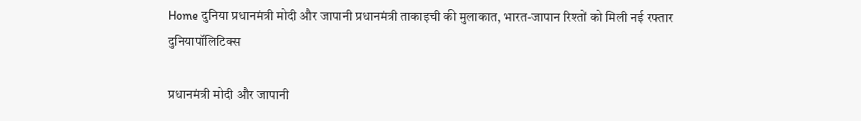Home दुनिया प्रधानमंत्री मोदी और जापानी प्रधानमंत्री ताकाइची की मुलाकात, भारत-जापान रिश्तों को मिली नई रफ्तार
दुनियापॉलिटिक्स

प्रधानमंत्री मोदी और जापानी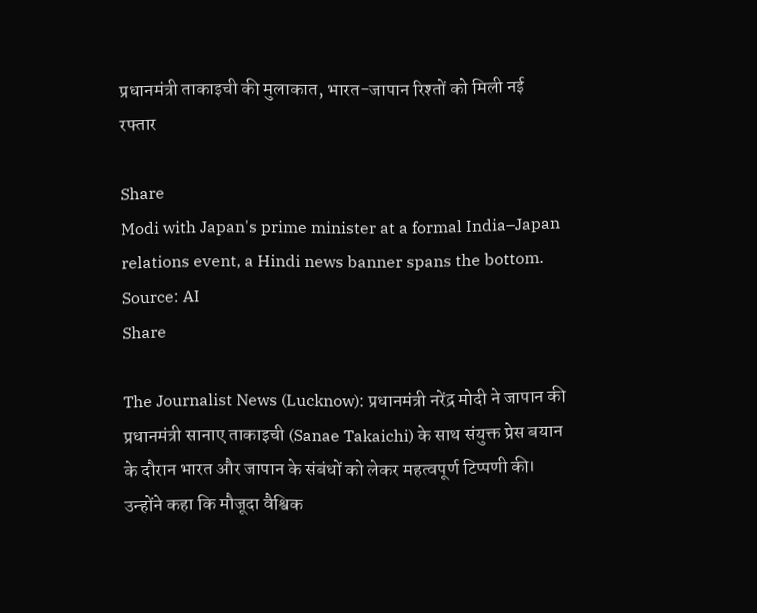प्रधानमंत्री ताकाइची की मुलाकात, भारत-जापान रिश्तों को मिली नई रफ्तार

Share
Modi with Japan's prime minister at a formal India–Japan relations event, a Hindi news banner spans the bottom.
Source: AI
Share

The Journalist News (Lucknow): प्रधानमंत्री नरेंद्र मोदी ने जापान की प्रधानमंत्री सानाए ताकाइची (Sanae Takaichi) के साथ संयुक्त प्रेस बयान के दौरान भारत और जापान के संबंधों को लेकर महत्वपूर्ण टिप्पणी की। उन्होंने कहा कि मौजूदा वैश्विक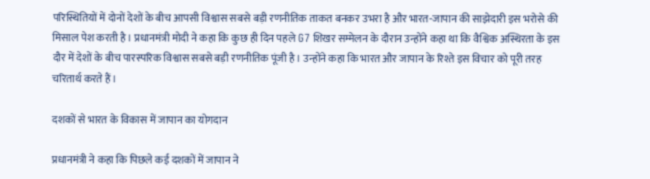परिस्थितियों में दोनों देशों के बीच आपसी विश्वास सबसे बड़ी रणनीतिक ताकत बनकर उभरा है और भारत-जापान की साझेदारी इस भरोसे की मिसाल पेश करती है। प्रधानमंत्री मोदी ने कहा कि कुछ ही दिन पहले G7 शिखर सम्मेलन के दौरान उन्होंने कहा था कि वैश्विक अस्थिरता के इस दौर में देशों के बीच पारस्परिक विश्वास सबसे बड़ी रणनीतिक पूंजी है। उन्होंने कहा कि भारत और जापान के रिश्ते इस विचार को पूरी तरह चरितार्थ करते हैं।

दशकों से भारत के विकास में जापान का योगदान

प्रधानमंत्री ने कहा कि पिछले कई दशकों में जापान ने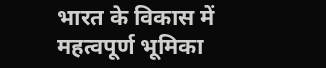भारत के विकास में महत्वपूर्ण भूमिका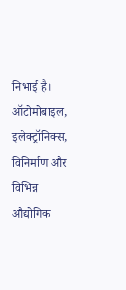निभाई है। ऑटोमोबाइल, इलेक्ट्रॉनिक्स, विनिर्माण और विभिन्न औद्योगिक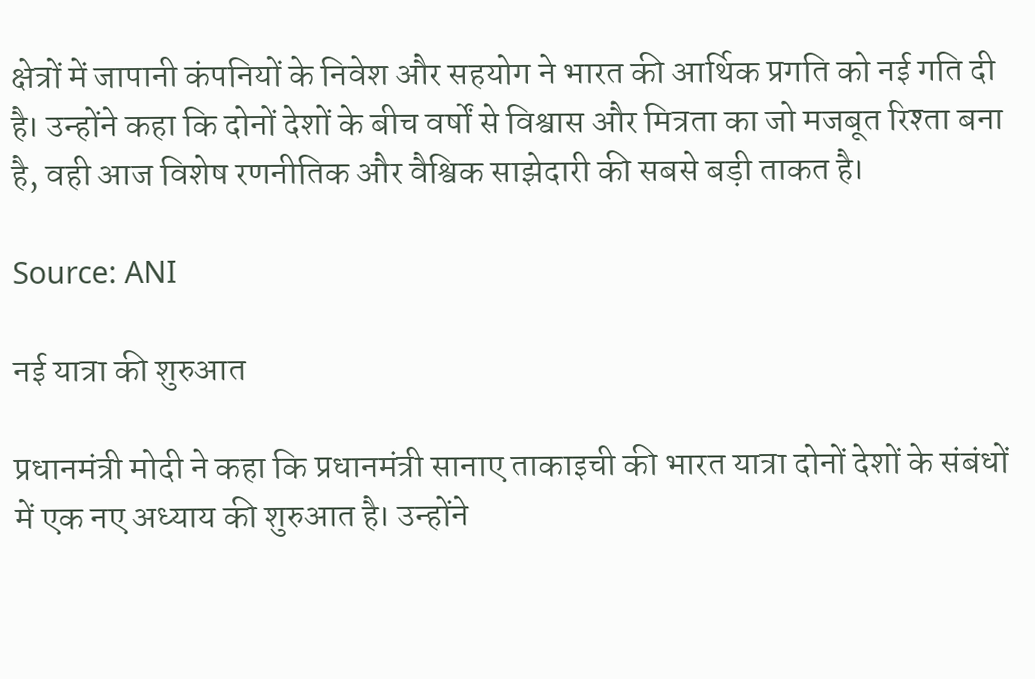क्षेत्रों में जापानी कंपनियों के निवेश और सहयोग ने भारत की आर्थिक प्रगति को नई गति दी है। उन्होंने कहा कि दोनों देशों के बीच वर्षों से विश्वास और मित्रता का जो मजबूत रिश्ता बना है, वही आज विशेष रणनीतिक और वैश्विक साझेदारी की सबसे बड़ी ताकत है।

Source: ANI

नई यात्रा की शुरुआत

प्रधानमंत्री मोदी ने कहा कि प्रधानमंत्री सानाए ताकाइची की भारत यात्रा दोनों देशों के संबंधों में एक नए अध्याय की शुरुआत है। उन्होंने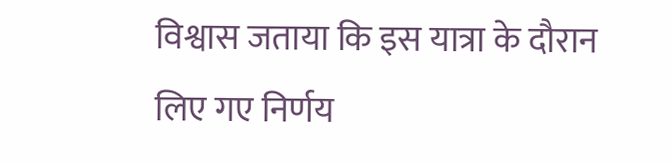विश्वास जताया कि इस यात्रा के दौरान लिए गए निर्णय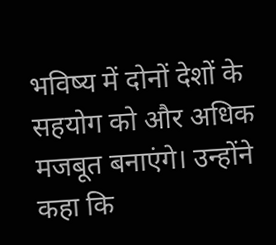भविष्य में दोनों देशों के सहयोग को और अधिक मजबूत बनाएंगे। उन्होंने कहा कि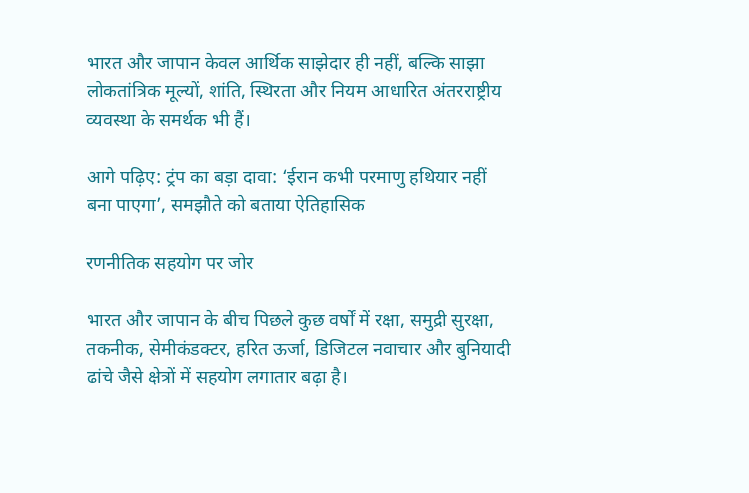भारत और जापान केवल आर्थिक साझेदार ही नहीं, बल्कि साझा लोकतांत्रिक मूल्यों, शांति, स्थिरता और नियम आधारित अंतरराष्ट्रीय व्यवस्था के समर्थक भी हैं।

आगे पढ़िए: ट्रंप का बड़ा दावा: ‘ईरान कभी परमाणु हथियार नहीं बना पाएगा’, समझौते को बताया ऐतिहासिक

रणनीतिक सहयोग पर जोर

भारत और जापान के बीच पिछले कुछ वर्षों में रक्षा, समुद्री सुरक्षा, तकनीक, सेमीकंडक्टर, हरित ऊर्जा, डिजिटल नवाचार और बुनियादी ढांचे जैसे क्षेत्रों में सहयोग लगातार बढ़ा है।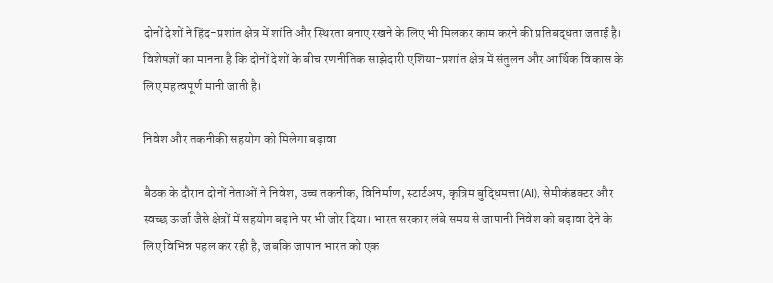दोनों देशों ने हिंद-प्रशांत क्षेत्र में शांति और स्थिरता बनाए रखने के लिए भी मिलकर काम करने की प्रतिबद्धता जताई है। विशेषज्ञों का मानना है कि दोनों देशों के बीच रणनीतिक साझेदारी एशिया-प्रशांत क्षेत्र में संतुलन और आर्थिक विकास के लिए महत्वपूर्ण मानी जाती है।

निवेश और तकनीकी सहयोग को मिलेगा बढ़ावा

बैठक के दौरान दोनों नेताओं ने निवेश, उच्च तकनीक, विनिर्माण, स्टार्टअप, कृत्रिम बुद्धिमत्ता (AI), सेमीकंडक्टर और स्वच्छ ऊर्जा जैसे क्षेत्रों में सहयोग बढ़ाने पर भी जोर दिया। भारत सरकार लंबे समय से जापानी निवेश को बढ़ावा देने के लिए विभिन्न पहल कर रही है, जबकि जापान भारत को एक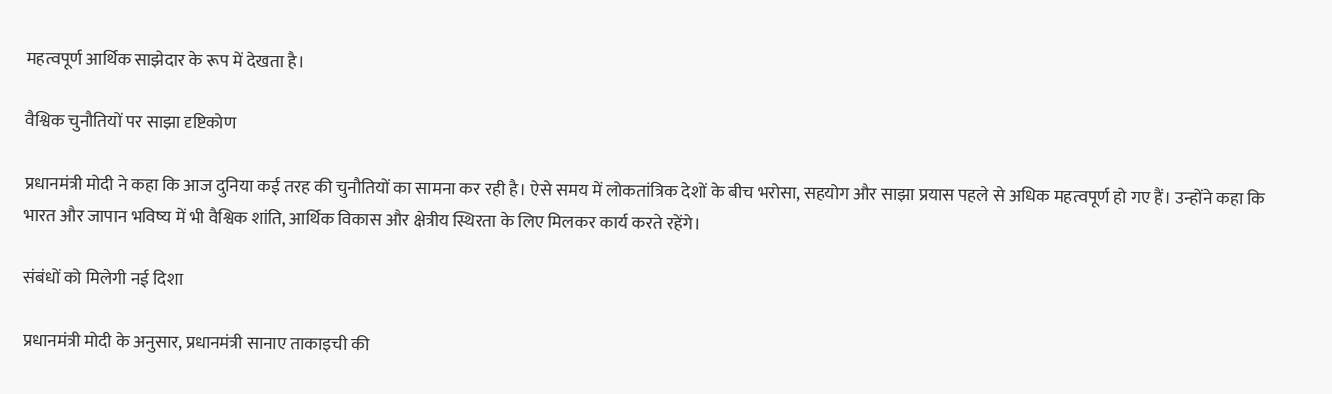महत्वपूर्ण आर्थिक साझेदार के रूप में देखता है।

वैश्विक चुनौतियों पर साझा दृष्टिकोण

प्रधानमंत्री मोदी ने कहा कि आज दुनिया कई तरह की चुनौतियों का सामना कर रही है। ऐसे समय में लोकतांत्रिक देशों के बीच भरोसा, सहयोग और साझा प्रयास पहले से अधिक महत्वपूर्ण हो गए हैं। उन्होंने कहा कि भारत और जापान भविष्य में भी वैश्विक शांति, आर्थिक विकास और क्षेत्रीय स्थिरता के लिए मिलकर कार्य करते रहेंगे।

संबंधों को मिलेगी नई दिशा

प्रधानमंत्री मोदी के अनुसार, प्रधानमंत्री सानाए ताकाइची की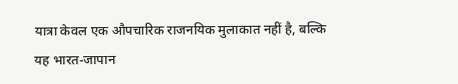यात्रा केवल एक औपचारिक राजनयिक मुलाकात नहीं है, बल्कि यह भारत-जापान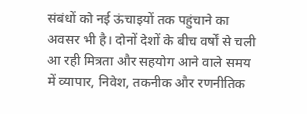संबंधों को नई ऊंचाइयों तक पहुंचाने का अवसर भी है। दोनों देशों के बीच वर्षों से चली आ रही मित्रता और सहयोग आने वाले समय में व्यापार, निवेश, तकनीक और रणनीतिक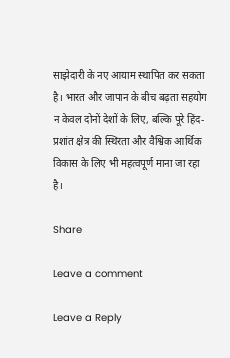साझेदारी के नए आयाम स्थापित कर सकता है। भारत और जापान के बीच बढ़ता सहयोग न केवल दोनों देशों के लिए, बल्कि पूरे हिंद-प्रशांत क्षेत्र की स्थिरता और वैश्विक आर्थिक विकास के लिए भी महत्वपूर्ण माना जा रहा है।

Share

Leave a comment

Leave a Reply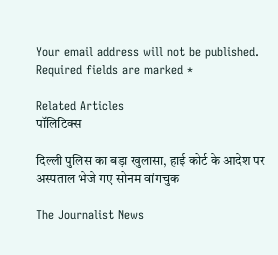Your email address will not be published. Required fields are marked *

Related Articles
पॉलिटिक्स

दिल्ली पुलिस का बड़ा खुलासा, हाई कोर्ट के आदेश पर अस्पताल भेजे गए सोनम वांगचुक

The Journalist News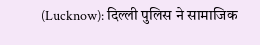(Lucknow): दिल्ली पुलिस ने सामाजिक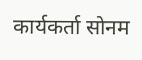कार्यकर्ता सोनम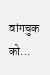वांगचुक को...